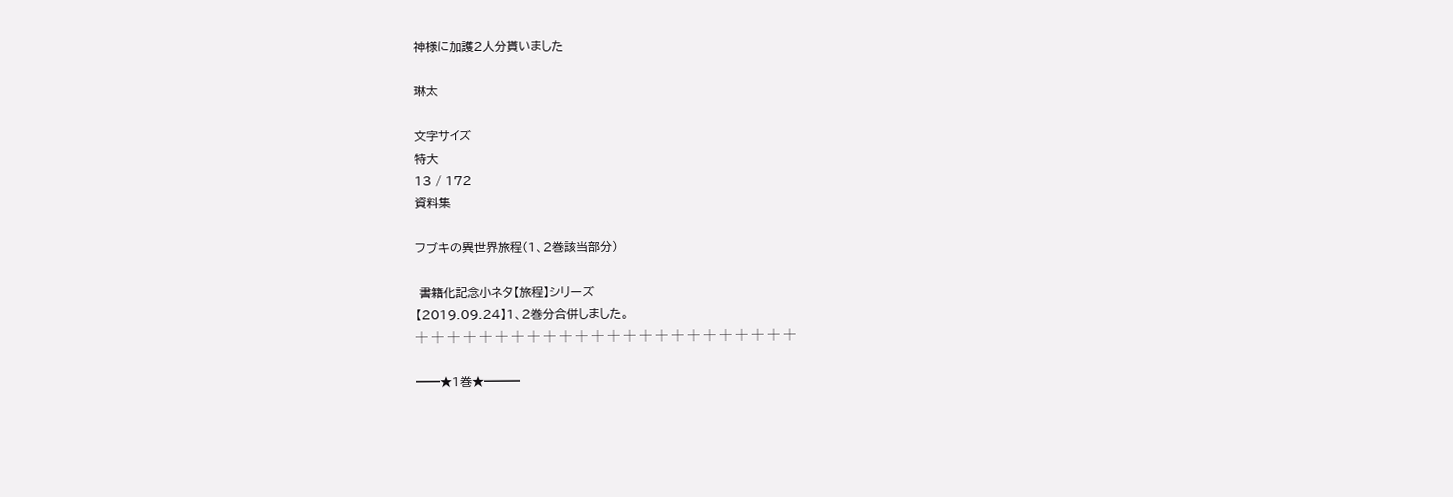神様に加護2人分貰いました

琳太

文字サイズ
特大
13 / 172
資料集

フブキの異世界旅程(1、2巻該当部分)

 書籍化記念小ネタ【旅程】シリーズ
【2019.09.24】1、2巻分合併しました。
┼ ┼ ┼ ┼ ┼ ┼ ┼ ┼ ┼ ┼ ┼ ┼ ┼ ┼ ┼ ┼ ┼ ┼ ┼ ┼ ┼ ┼ ┼ ┼

━━★1巻★━━━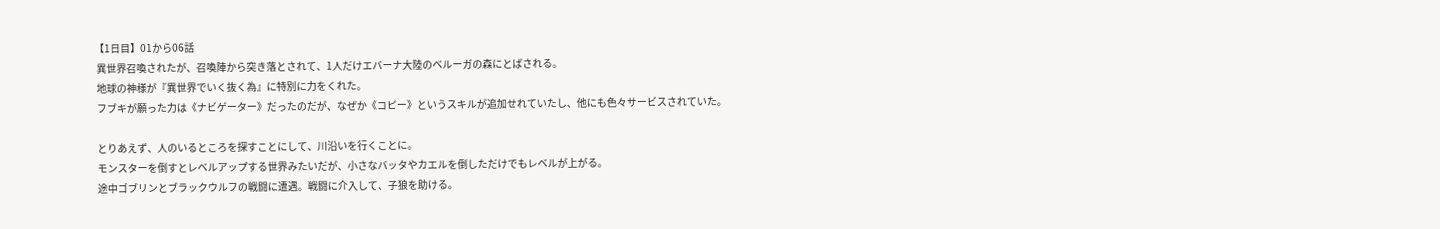【1日目】01から06話
 異世界召喚されたが、召喚陣から突き落とされて、1人だけエバーナ大陸のベルーガの森にとばされる。
 地球の神様が『異世界でいく抜く為』に特別に力をくれた。
 フブキが願った力は《ナビゲーター》だったのだが、なぜか《コピー》というスキルが追加せれていたし、他にも色々サービスされていた。

 とりあえず、人のいるところを探すことにして、川沿いを行くことに。
 モンスターを倒すとレベルアップする世界みたいだが、小さなバッタやカエルを倒しただけでもレベルが上がる。
 途中ゴブリンとブラックウルフの戦闘に遭遇。戦闘に介入して、子狼を助ける。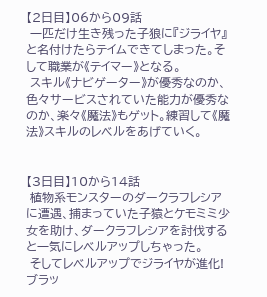【2日目】06から09話
 一匹だけ生き残った子狼に『ジライヤ』と名付けたらテイムできてしまった。そして職業が《テイマー》となる。
 スキル《ナビゲーター》が優秀なのか、色々サービスされていた能力が優秀なのか、楽々《魔法》もゲット。練習して《魔法》スキルのレベルをあげていく。


【3日目】10から14話
 植物系モンスターのダークラフレシアに遭遇、捕まっていた子猿とケモミミ少女を助け、ダークラフレシアを討伐すると一気にレベルアップしちゃった。
 そしてレベルアップでジライヤが進化! ブラッ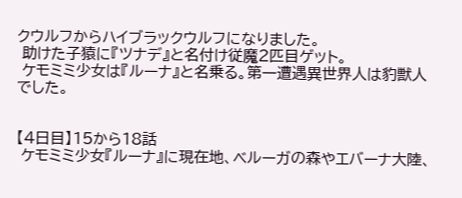クウルフからハイブラックウルフになりました。
 助けた子猿に『ツナデ』と名付け従魔2匹目ゲット。
 ケモミミ少女は『ルーナ』と名乗る。第一遭遇異世界人は豹獣人でした。


【4日目】15から18話
 ケモミミ少女『ルーナ』に現在地、ベルーガの森やエバーナ大陸、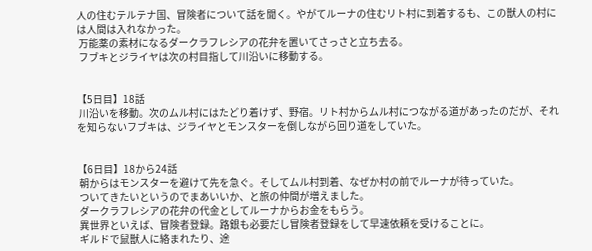人の住むテルテナ国、冒険者について話を聞く。やがてルーナの住むリト村に到着するも、この獣人の村には人間は入れなかった。
 万能薬の素材になるダークラフレシアの花弁を置いてさっさと立ち去る。
 フブキとジライヤは次の村目指して川沿いに移動する。


【5日目】18話
 川沿いを移動。次のムル村にはたどり着けず、野宿。リト村からムル村につながる道があったのだが、それを知らないフブキは、ジライヤとモンスターを倒しながら回り道をしていた。


【6日目】18から24話
 朝からはモンスターを避けて先を急ぐ。そしてムル村到着、なぜか村の前でルーナが待っていた。
 ついてきたいというのでまあいいか、と旅の仲間が増えました。
 ダークラフレシアの花弁の代金としてルーナからお金をもらう。
 異世界といえば、冒険者登録。路銀も必要だし冒険者登録をして早速依頼を受けることに。
 ギルドで鼠獣人に絡まれたり、途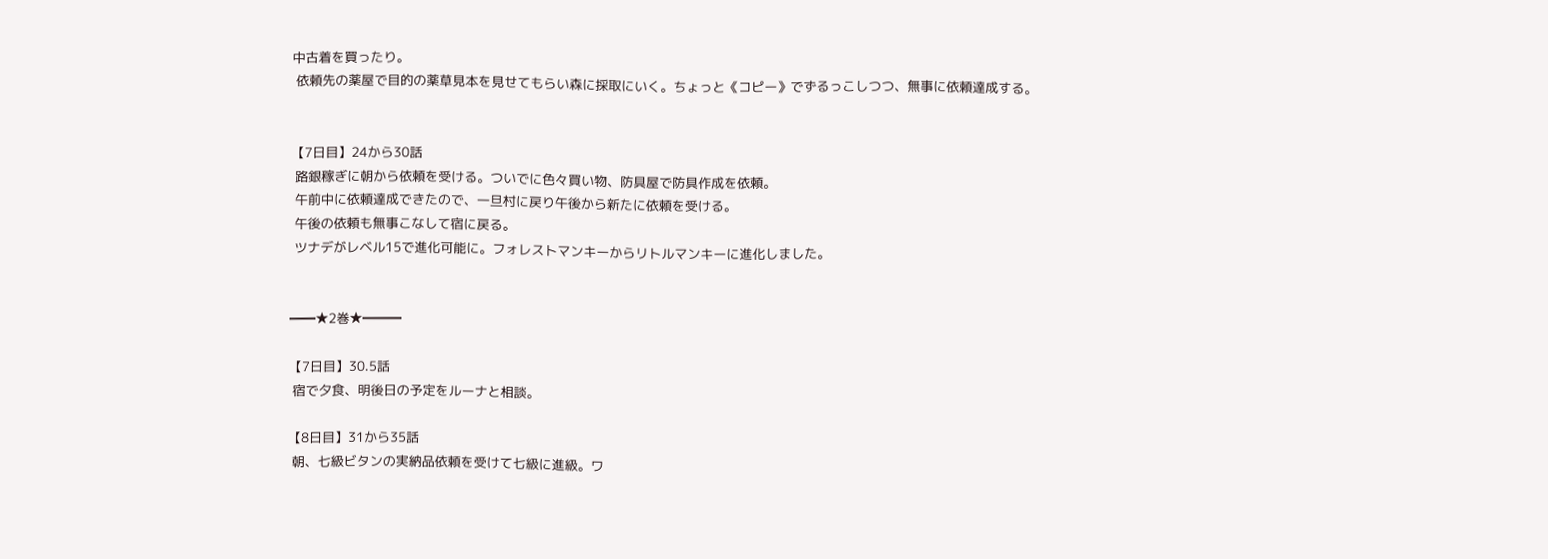中古着を買ったり。
 依頼先の薬屋で目的の薬草見本を見せてもらい森に採取にいく。ちょっと《コピー》でずるっこしつつ、無事に依頼達成する。


【7日目】24から30話
 路銀稼ぎに朝から依頼を受ける。ついでに色々買い物、防具屋で防具作成を依頼。
 午前中に依頼達成できたので、一旦村に戻り午後から新たに依頼を受ける。
 午後の依頼も無事こなして宿に戻る。
 ツナデがレベル15で進化可能に。フォレストマンキーからリトルマンキーに進化しました。


━━★2巻★━━━

【7日目】30.5話
 宿で夕食、明後日の予定をルーナと相談。

【8日目】31から35話
 朝、七級ビタンの実納品依頼を受けて七級に進級。ワ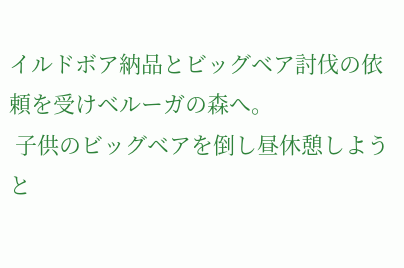イルドボア納品とビッグベア討伐の依頼を受けベルーガの森へ。
 子供のビッグベアを倒し昼休憩しようと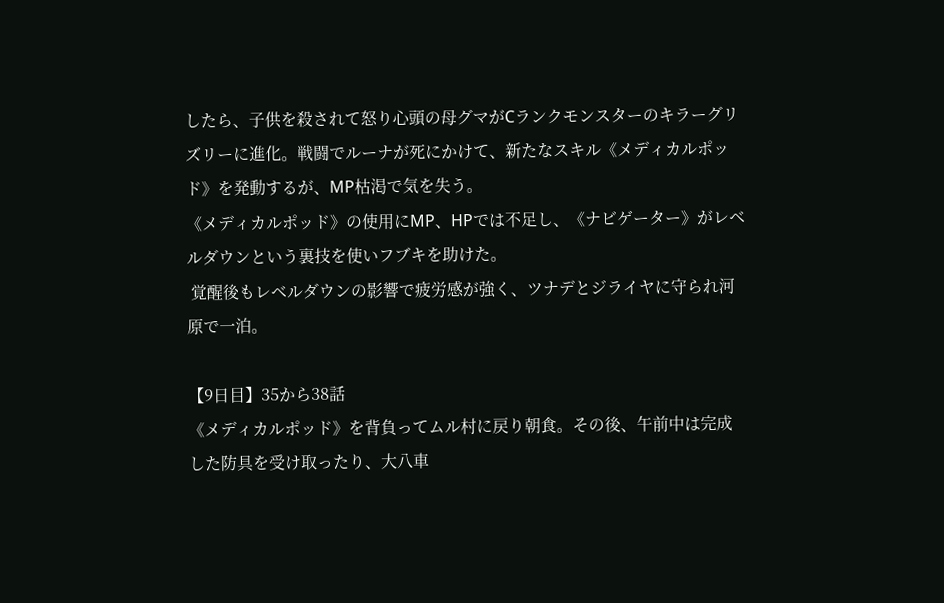したら、子供を殺されて怒り心頭の母グマがCランクモンスターのキラーグリズリーに進化。戦闘でルーナが死にかけて、新たなスキル《メディカルポッド》を発動するが、MP枯渇で気を失う。
《メディカルポッド》の使用にMP、HPでは不足し、《ナビゲーター》がレベルダウンという裏技を使いフブキを助けた。
 覚醒後もレベルダウンの影響で疲労感が強く、ツナデとジライヤに守られ河原で一泊。

【9日目】35から38話
《メディカルポッド》を背負ってムル村に戻り朝食。その後、午前中は完成した防具を受け取ったり、大八車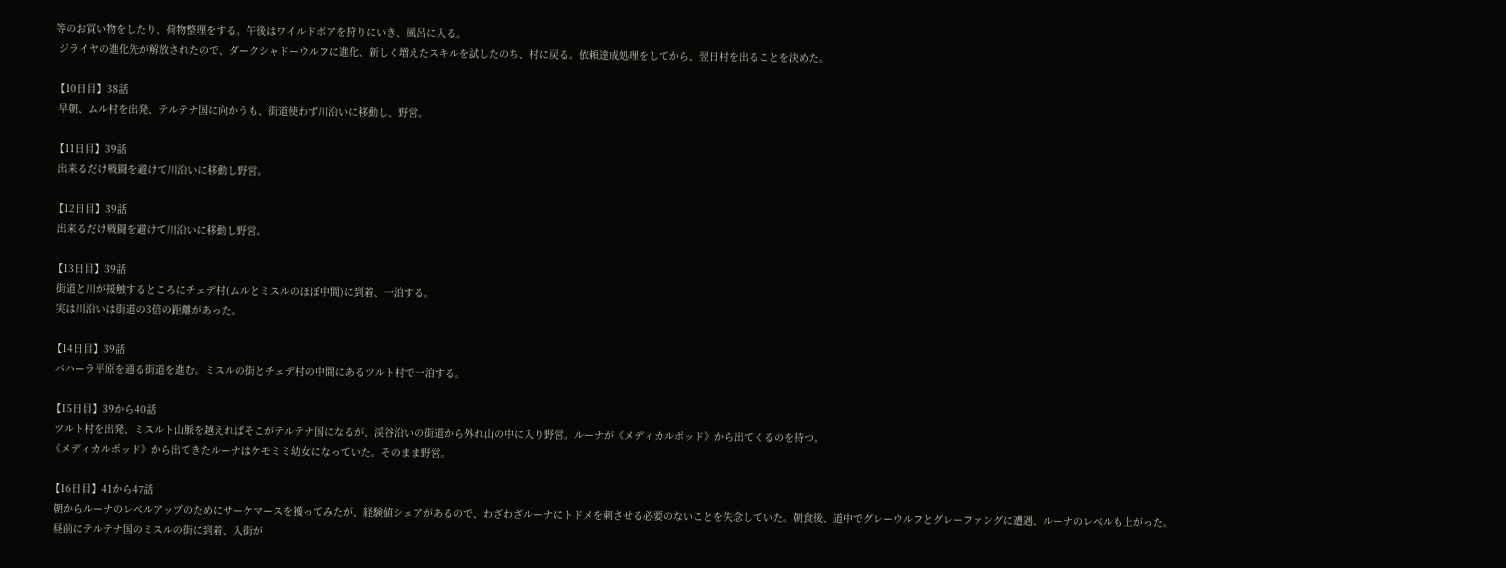等のお買い物をしたり、荷物整理をする。午後はワイルドボアを狩りにいき、風呂に入る。
 ジライヤの進化先が解放されたので、ダークシャドーウルフに進化、新しく増えたスキルを試したのち、村に戻る。依頼達成処理をしてから、翌日村を出ることを決めた。

【10日目】38話
 早朝、ムル村を出発、テルテナ国に向かうも、街道使わず川沿いに移動し、野営。

【11日目】39話
 出来るだけ戦闘を避けて川沿いに移動し野営。

【12日目】39話
 出来るだけ戦闘を避けて川沿いに移動し野営。

【13日目】39話
 街道と川が接触するところにチェデ村(ムルとミスルのほぼ中間)に到着、一泊する。
 実は川沿いは街道の3倍の距離があった。

【14日目】39話
 バハーラ平原を通る街道を進む。ミスルの街とチェデ村の中間にあるツルト村で一泊する。

【15日目】39から40話
 ツルト村を出発、ミスルト山脈を越えればそこがテルテナ国になるが、渓谷沿いの街道から外れ山の中に入り野営。ルーナが《メディカルポッド》から出てくるのを待つ。
《メディカルポッド》から出てきたルーナはケモミミ幼女になっていた。そのまま野営。

【16日目】41から47話
 朝からルーナのレベルアップのためにサーケマースを獲ってみたが、経験値シェアがあるので、わざわざルーナにトドメを刺させる必要のないことを失念していた。朝食後、道中でグレーウルフとグレーファングに遭遇、ルーナのレベルも上がった。
 昼前にテルテナ国のミスルの街に到着、入街が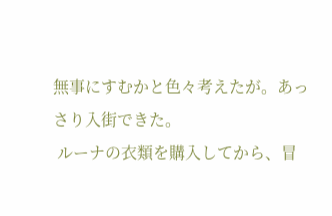無事にすむかと色々考えたが。あっさり入街できた。
 ルーナの衣類を購入してから、冒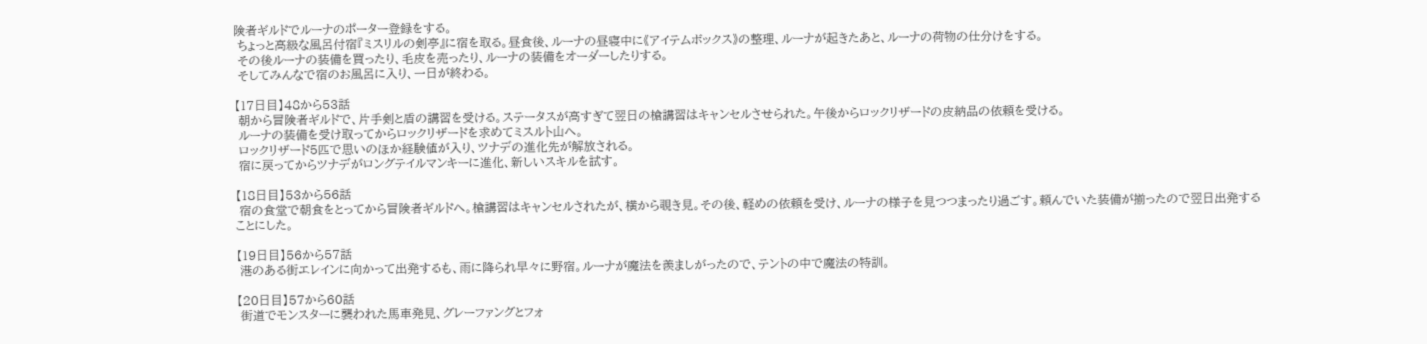険者ギルドでルーナのポーター登録をする。
 ちょっと高級な風呂付宿『ミスリルの剣亭』に宿を取る。昼食後、ルーナの昼寝中に《アイテムボックス》の整理、ルーナが起きたあと、ルーナの荷物の仕分けをする。
 その後ルーナの装備を買ったり、毛皮を売ったり、ルーナの装備をオーダーしたりする。
 そしてみんなで宿のお風呂に入り、一日が終わる。

【17日目】48から53話
 朝から冒険者ギルドで、片手剣と盾の講習を受ける。ステータスが高すぎて翌日の槍講習はキャンセルさせられた。午後からロックリザードの皮納品の依頼を受ける。
 ルーナの装備を受け取ってからロックリザードを求めてミスルト山へ。
 ロックリザード5匹で思いのほか経験値が入り、ツナデの進化先が解放される。
 宿に戻ってからツナデがロングテイルマンキーに進化、新しいスキルを試す。

【18日目】53から56話
 宿の食堂で朝食をとってから冒険者ギルドへ。槍講習はキャンセルされたが、横から覗き見。その後、軽めの依頼を受け、ルーナの様子を見つつまったり過ごす。頼んでいた装備が揃ったので翌日出発することにした。

【19日目】56から57話
 港のある街エレインに向かって出発するも、雨に降られ早々に野宿。ルーナが魔法を羨ましがったので、テントの中で魔法の特訓。

【20日目】57から60話
 街道でモンスターに襲われた馬車発見、グレーファングとフォ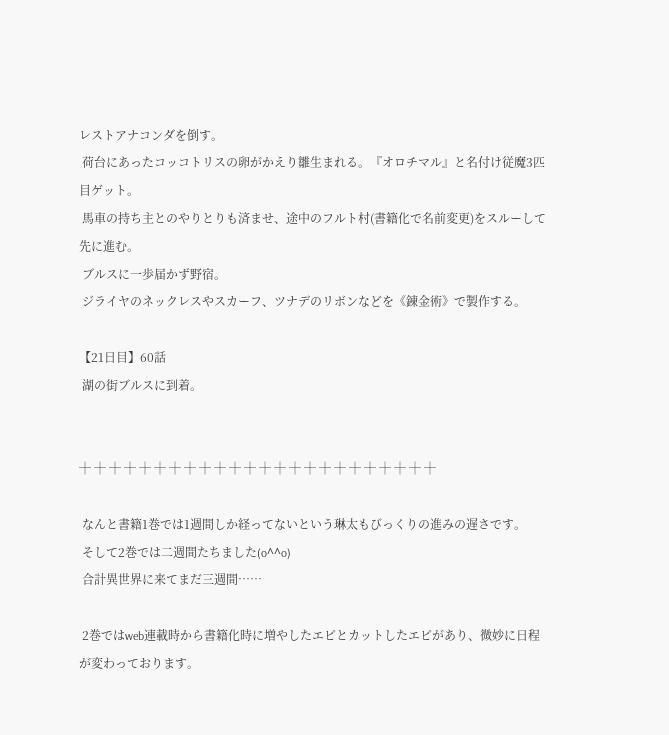レストアナコンダを倒す。
 荷台にあったコッコトリスの卵がかえり雛生まれる。『オロチマル』と名付け従魔3匹目ゲット。
 馬車の持ち主とのやりとりも済ませ、途中のフルト村(書籍化で名前変更)をスルーして先に進む。
 ブルスに一歩届かず野宿。
 ジライヤのネックレスやスカーフ、ツナデのリボンなどを《錬金術》で製作する。

【21日目】60話
 湖の街ブルスに到着。


┼ ┼ ┼ ┼ ┼ ┼ ┼ ┼ ┼ ┼ ┼ ┼ ┼ ┼ ┼ ┼ ┼ ┼ ┼ ┼ ┼ ┼ ┼ ┼

 なんと書籍1巻では1週間しか経ってないという琳太もびっくりの進みの遅さです。
 そして2巻では二週間たちました(o^^o)
 合計異世界に来てまだ三週間……

 2巻ではweb連載時から書籍化時に増やしたエピとカットしたエピがあり、微妙に日程が変わっております。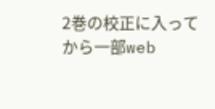2巻の校正に入ってから一部web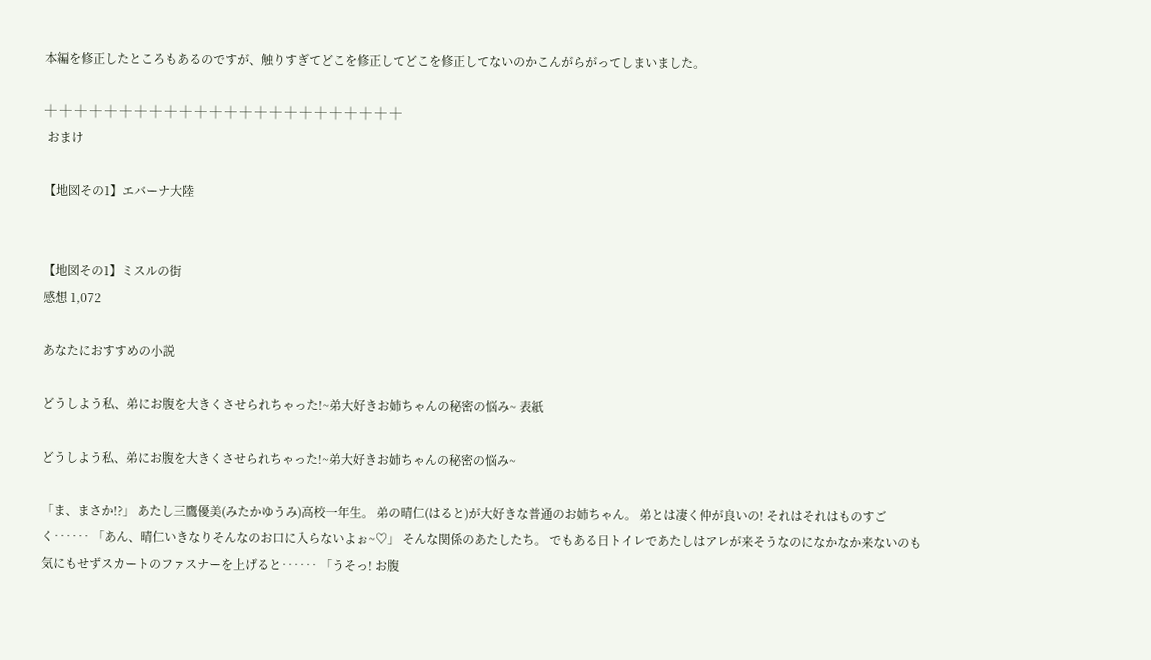本編を修正したところもあるのですが、触りすぎてどこを修正してどこを修正してないのかこんがらがってしまいました。

┼ ┼ ┼ ┼ ┼ ┼ ┼ ┼ ┼ ┼ ┼ ┼ ┼ ┼ ┼ ┼ ┼ ┼ ┼ ┼ ┼ ┼ ┼ ┼
 おまけ

【地図その1】エバーナ大陸


【地図その1】ミスルの街
感想 1,072

あなたにおすすめの小説

どうしよう私、弟にお腹を大きくさせられちゃった!~弟大好きお姉ちゃんの秘密の悩み~ 表紙

どうしよう私、弟にお腹を大きくさせられちゃった!~弟大好きお姉ちゃんの秘密の悩み~

「ま、まさか!?」 あたし三鷹優美(みたかゆうみ)高校一年生。 弟の晴仁(はると)が大好きな普通のお姉ちゃん。 弟とは凄く仲が良いの! それはそれはものすごく‥‥‥ 「あん、晴仁いきなりそんなのお口に入らないよぉ~♡」 そんな関係のあたしたち。 でもある日トイレであたしはアレが来そうなのになかなか来ないのも気にもせずスカートのファスナーを上げると‥‥‥ 「うそっ! お腹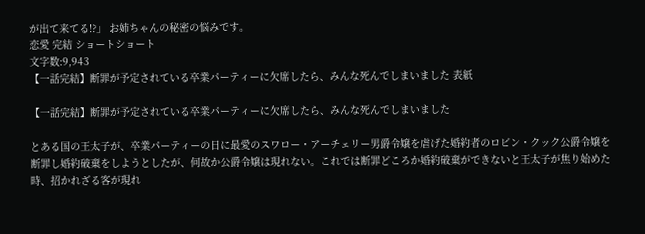が出て来てる!?」 お姉ちゃんの秘密の悩みです。
恋愛 完結 ショートショート
文字数:9,943
【一話完結】断罪が予定されている卒業パーティーに欠席したら、みんな死んでしまいました 表紙

【一話完結】断罪が予定されている卒業パーティーに欠席したら、みんな死んでしまいました

とある国の王太子が、卒業パーティーの日に最愛のスワロー・アーチェリー男爵令嬢を虐げた婚約者のロビン・クック公爵令嬢を断罪し婚約破棄をしようとしたが、何故か公爵令嬢は現れない。これでは断罪どころか婚約破棄ができないと王太子が焦り始めた時、招かれざる客が現れ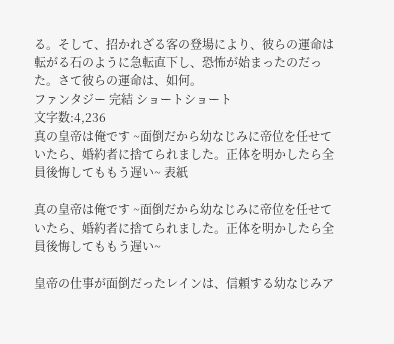る。そして、招かれざる客の登場により、彼らの運命は転がる石のように急転直下し、恐怖が始まったのだった。さて彼らの運命は、如何。
ファンタジー 完結 ショートショート
文字数:4,236
真の皇帝は俺です ~面倒だから幼なじみに帝位を任せていたら、婚約者に捨てられました。正体を明かしたら全員後悔してももう遅い~ 表紙

真の皇帝は俺です ~面倒だから幼なじみに帝位を任せていたら、婚約者に捨てられました。正体を明かしたら全員後悔してももう遅い~

皇帝の仕事が面倒だったレインは、信頼する幼なじみア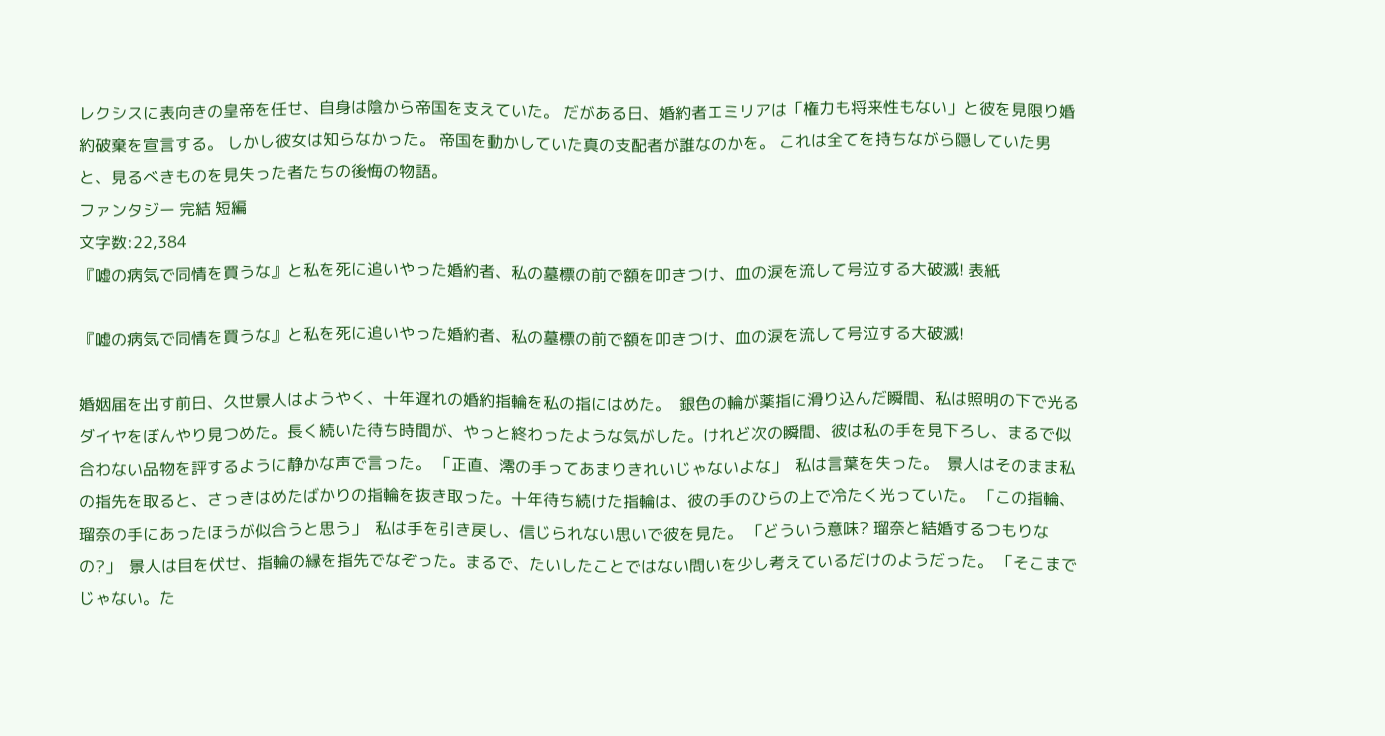レクシスに表向きの皇帝を任せ、自身は陰から帝国を支えていた。 だがある日、婚約者エミリアは「権力も将来性もない」と彼を見限り婚約破棄を宣言する。 しかし彼女は知らなかった。 帝国を動かしていた真の支配者が誰なのかを。 これは全てを持ちながら隠していた男と、見るべきものを見失った者たちの後悔の物語。
ファンタジー 完結 短編
文字数:22,384
『嘘の病気で同情を買うな』と私を死に追いやった婚約者、私の墓標の前で額を叩きつけ、血の涙を流して号泣する大破滅! 表紙

『嘘の病気で同情を買うな』と私を死に追いやった婚約者、私の墓標の前で額を叩きつけ、血の涙を流して号泣する大破滅!

婚姻届を出す前日、久世景人はようやく、十年遅れの婚約指輪を私の指にはめた。  銀色の輪が薬指に滑り込んだ瞬間、私は照明の下で光るダイヤをぼんやり見つめた。長く続いた待ち時間が、やっと終わったような気がした。けれど次の瞬間、彼は私の手を見下ろし、まるで似合わない品物を評するように静かな声で言った。 「正直、澪の手ってあまりきれいじゃないよな」  私は言葉を失った。  景人はそのまま私の指先を取ると、さっきはめたばかりの指輪を抜き取った。十年待ち続けた指輪は、彼の手のひらの上で冷たく光っていた。 「この指輪、瑠奈の手にあったほうが似合うと思う」  私は手を引き戻し、信じられない思いで彼を見た。 「どういう意味? 瑠奈と結婚するつもりなの?」  景人は目を伏せ、指輪の縁を指先でなぞった。まるで、たいしたことではない問いを少し考えているだけのようだった。 「そこまでじゃない。た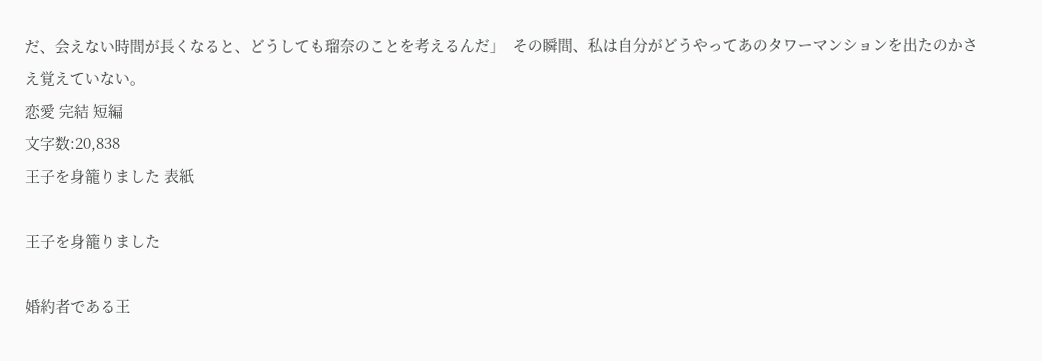だ、会えない時間が長くなると、どうしても瑠奈のことを考えるんだ」  その瞬間、私は自分がどうやってあのタワーマンションを出たのかさえ覚えていない。
恋愛 完結 短編
文字数:20,838
王子を身籠りました 表紙

王子を身籠りました

婚約者である王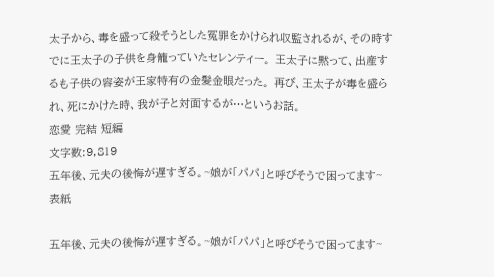太子から、毒を盛って殺そうとした冤罪をかけられ収監されるが、その時すでに王太子の子供を身籠っていたセレンティー。 王太子に黙って、出産するも子供の容姿が王家特有の金髪金眼だった。 再び、王太子が毒を盛られ、死にかけた時、我が子と対面するが…というお話。
恋愛 完結 短編
文字数:9,819
五年後、元夫の後悔が遅すぎる。~娘が「パパ」と呼びそうで困ってます~ 表紙

五年後、元夫の後悔が遅すぎる。~娘が「パパ」と呼びそうで困ってます~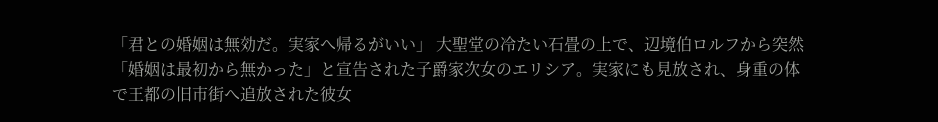「君との婚姻は無効だ。実家へ帰るがいい」 大聖堂の冷たい石畳の上で、辺境伯ロルフから突然「婚姻は最初から無かった」と宣告された子爵家次女のエリシア。実家にも見放され、身重の体で王都の旧市街へ追放された彼女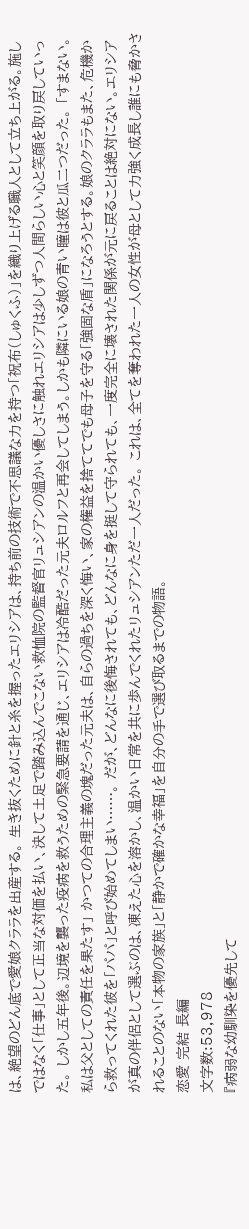は、絶望のどん底で愛娘クララを出産する。 生き抜くために針と糸を握ったエリシアは、持ち前の技術で不思議な力を持つ「祝布(しゅくふ)」を織り上げる職人として立ち上がる。施しではなく「仕事」として正当な対価を払い、決して土足で踏み込んでこない救恤院の監督官リュシアンの温かい優しさに触れエリシアは少しずつ人間らしい心と笑顔を取り戻していった。 しかし五年後。辺境を襲った疫病を救うための緊急要請を通じ、エリシアは冷酷だった元夫ロルフと再会してしまう。しかも隣にいる娘の青い瞳は彼と瓜二つだった。 「すまない。私は父としての責任を果たす」 かつての合理主義の塊だった元夫は、自らの過ちを深く悔い、家の権益を捨ててでも母子を守る「強固な盾」になろうとする。娘のクララもまた、危機から救ってくれた彼を「パパ」と呼び始めてしまい……。 だが、どんなに後悔されても、どんなに身を挺して守られても、一度完全に壊された関係が元に戻ることは絶対にない。エリシアが真の伴侶として選ぶのは、凍えた心を溶かし、温かい日常を共に歩んでくれたリュシアンただ一人だった。 これは、全てを奪われた一人の女性が母として力強く成長し誰にも脅かされることのない「本物の家族」と「静かで確かな幸福」を自分の手で選び取るまでの物語。
恋愛 完結 長編
文字数:53,978
『病弱な幼馴染を優先して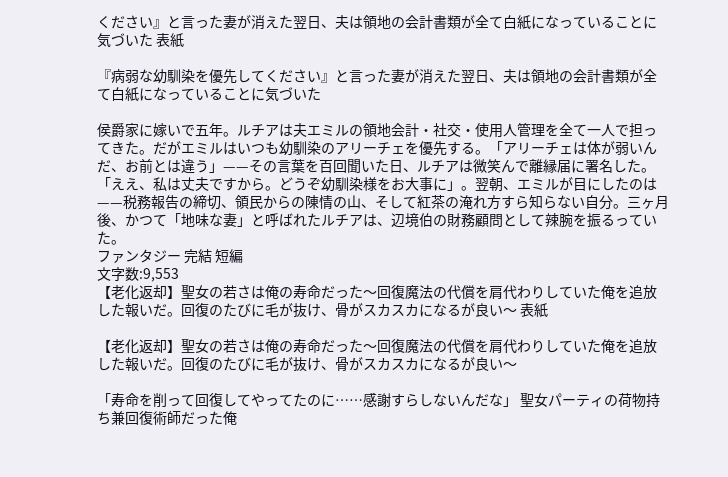ください』と言った妻が消えた翌日、夫は領地の会計書類が全て白紙になっていることに気づいた 表紙

『病弱な幼馴染を優先してください』と言った妻が消えた翌日、夫は領地の会計書類が全て白紙になっていることに気づいた

侯爵家に嫁いで五年。ルチアは夫エミルの領地会計・社交・使用人管理を全て一人で担ってきた。だがエミルはいつも幼馴染のアリーチェを優先する。「アリーチェは体が弱いんだ、お前とは違う」——その言葉を百回聞いた日、ルチアは微笑んで離縁届に署名した。「ええ、私は丈夫ですから。どうぞ幼馴染様をお大事に」。翌朝、エミルが目にしたのは——税務報告の締切、領民からの陳情の山、そして紅茶の淹れ方すら知らない自分。三ヶ月後、かつて「地味な妻」と呼ばれたルチアは、辺境伯の財務顧問として辣腕を振るっていた。
ファンタジー 完結 短編
文字数:9,553
【老化返却】聖女の若さは俺の寿命だった〜回復魔法の代償を肩代わりしていた俺を追放した報いだ。回復のたびに毛が抜け、骨がスカスカになるが良い〜 表紙

【老化返却】聖女の若さは俺の寿命だった〜回復魔法の代償を肩代わりしていた俺を追放した報いだ。回復のたびに毛が抜け、骨がスカスカになるが良い〜

「寿命を削って回復してやってたのに……感謝すらしないんだな」 聖女パーティの荷物持ち兼回復術師だった俺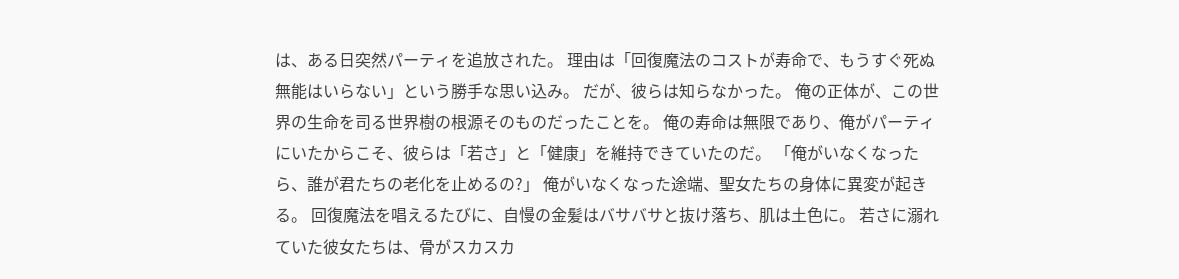は、ある日突然パーティを追放された。 理由は「回復魔法のコストが寿命で、もうすぐ死ぬ無能はいらない」という勝手な思い込み。 だが、彼らは知らなかった。 俺の正体が、この世界の生命を司る世界樹の根源そのものだったことを。 俺の寿命は無限であり、俺がパーティにいたからこそ、彼らは「若さ」と「健康」を維持できていたのだ。 「俺がいなくなったら、誰が君たちの老化を止めるの?」 俺がいなくなった途端、聖女たちの身体に異変が起きる。 回復魔法を唱えるたびに、自慢の金髪はバサバサと抜け落ち、肌は土色に。 若さに溺れていた彼女たちは、骨がスカスカ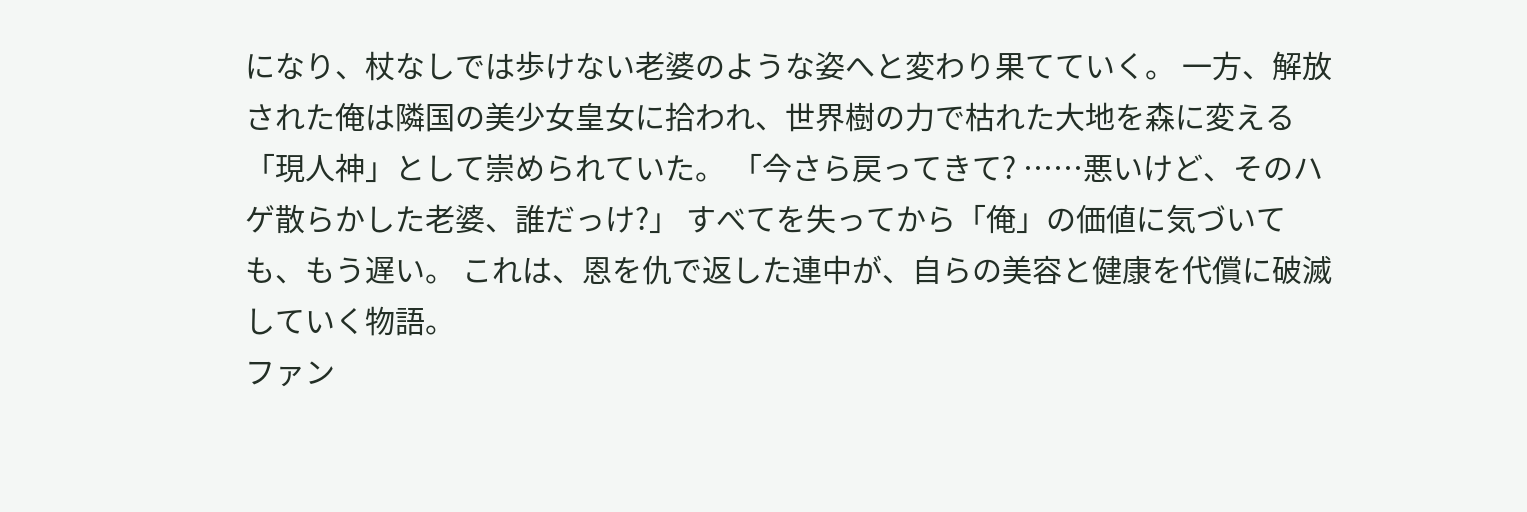になり、杖なしでは歩けない老婆のような姿へと変わり果てていく。 一方、解放された俺は隣国の美少女皇女に拾われ、世界樹の力で枯れた大地を森に変える「現人神」として崇められていた。 「今さら戻ってきて? ……悪いけど、そのハゲ散らかした老婆、誰だっけ?」 すべてを失ってから「俺」の価値に気づいても、もう遅い。 これは、恩を仇で返した連中が、自らの美容と健康を代償に破滅していく物語。
ファン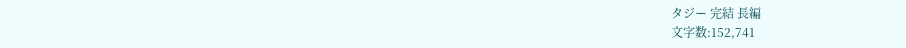タジー 完結 長編
文字数:152,741